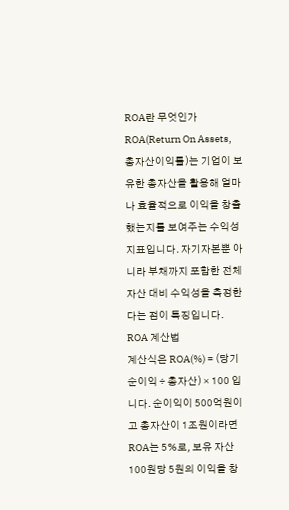ROA란 무엇인가
ROA(Return On Assets, 총자산이익률)는 기업이 보유한 총자산을 활용해 얼마나 효율적으로 이익을 창출했는지를 보여주는 수익성 지표입니다. 자기자본뿐 아니라 부채까지 포함한 전체 자산 대비 수익성을 측정한다는 점이 특징입니다.
ROA 계산법
계산식은 ROA(%) = (당기순이익 ÷ 총자산) × 100 입니다. 순이익이 500억원이고 총자산이 1조원이라면 ROA는 5%로, 보유 자산 100원당 5원의 이익을 창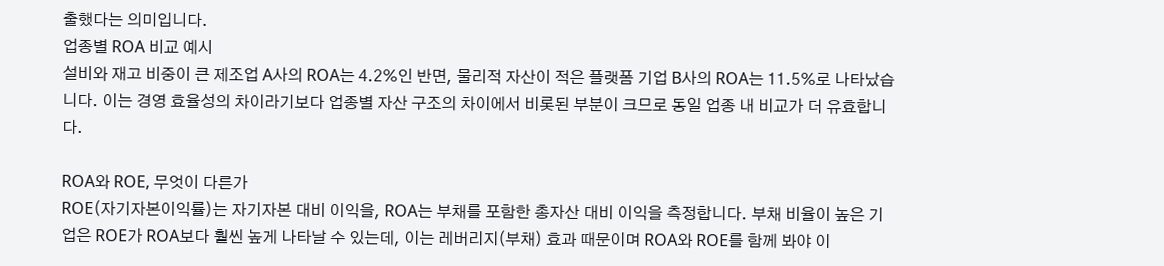출했다는 의미입니다.
업종별 ROA 비교 예시
설비와 재고 비중이 큰 제조업 A사의 ROA는 4.2%인 반면, 물리적 자산이 적은 플랫폼 기업 B사의 ROA는 11.5%로 나타났습니다. 이는 경영 효율성의 차이라기보다 업종별 자산 구조의 차이에서 비롯된 부분이 크므로 동일 업종 내 비교가 더 유효합니다.

ROA와 ROE, 무엇이 다른가
ROE(자기자본이익률)는 자기자본 대비 이익을, ROA는 부채를 포함한 총자산 대비 이익을 측정합니다. 부채 비율이 높은 기업은 ROE가 ROA보다 훨씬 높게 나타날 수 있는데, 이는 레버리지(부채) 효과 때문이며 ROA와 ROE를 함께 봐야 이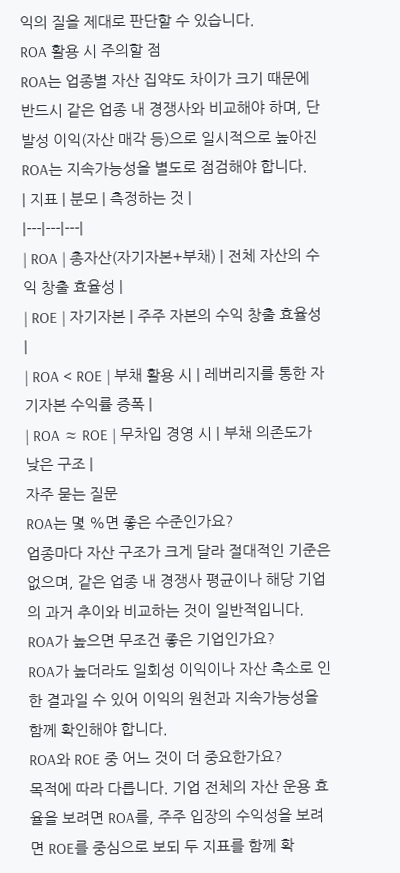익의 질을 제대로 판단할 수 있습니다.
ROA 활용 시 주의할 점
ROA는 업종별 자산 집약도 차이가 크기 때문에 반드시 같은 업종 내 경쟁사와 비교해야 하며, 단발성 이익(자산 매각 등)으로 일시적으로 높아진 ROA는 지속가능성을 별도로 점검해야 합니다.
| 지표 | 분모 | 측정하는 것 |
|---|---|---|
| ROA | 총자산(자기자본+부채) | 전체 자산의 수익 창출 효율성 |
| ROE | 자기자본 | 주주 자본의 수익 창출 효율성 |
| ROA < ROE | 부채 활용 시 | 레버리지를 통한 자기자본 수익률 증폭 |
| ROA ≈ ROE | 무차입 경영 시 | 부채 의존도가 낮은 구조 |
자주 묻는 질문
ROA는 몇 %면 좋은 수준인가요?
업종마다 자산 구조가 크게 달라 절대적인 기준은 없으며, 같은 업종 내 경쟁사 평균이나 해당 기업의 과거 추이와 비교하는 것이 일반적입니다.
ROA가 높으면 무조건 좋은 기업인가요?
ROA가 높더라도 일회성 이익이나 자산 축소로 인한 결과일 수 있어 이익의 원천과 지속가능성을 함께 확인해야 합니다.
ROA와 ROE 중 어느 것이 더 중요한가요?
목적에 따라 다릅니다. 기업 전체의 자산 운용 효율을 보려면 ROA를, 주주 입장의 수익성을 보려면 ROE를 중심으로 보되 두 지표를 함께 확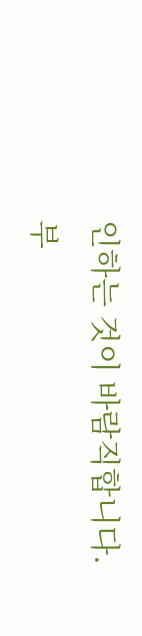인하는 것이 바람직합니다.
부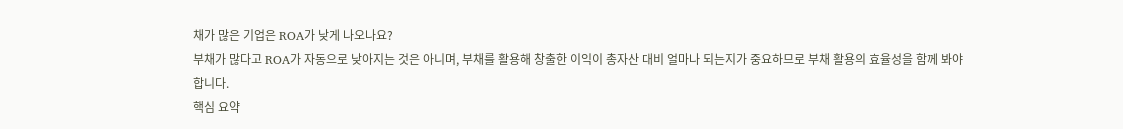채가 많은 기업은 ROA가 낮게 나오나요?
부채가 많다고 ROA가 자동으로 낮아지는 것은 아니며, 부채를 활용해 창출한 이익이 총자산 대비 얼마나 되는지가 중요하므로 부채 활용의 효율성을 함께 봐야 합니다.
핵심 요약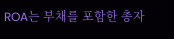ROA는 부채를 포함한 총자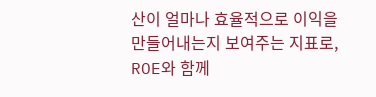산이 얼마나 효율적으로 이익을 만들어내는지 보여주는 지표로, ROE와 함께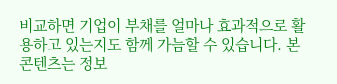비교하면 기업이 부채를 얼마나 효과적으로 활용하고 있는지도 함께 가늠할 수 있습니다. 본 콘텐츠는 정보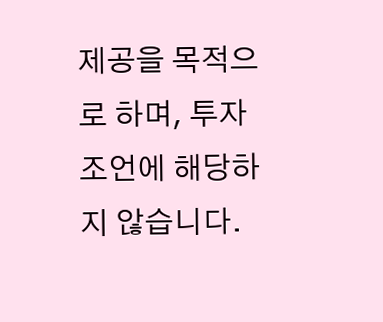제공을 목적으로 하며, 투자 조언에 해당하지 않습니다.